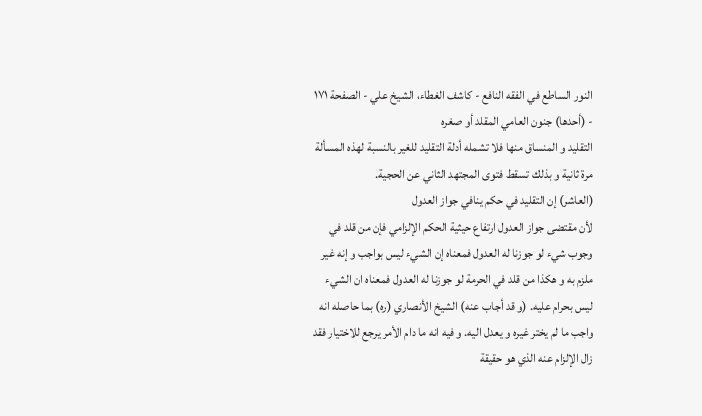النور الساطع في الفقه النافع - كاشف الغطاء، الشيخ علي - الصفحة ١٧١ - (أحدها) جنون العامي المقلد أو صغره
التقليد و المنساق منها فلا تشمله أدلة التقليد للغير بالنسبة لهذه المسألة مرة ثانية و بذلك تسقط فتوى المجتهد الثاني عن الحجية.
(العاشر) إن التقليد في حكم ينافي جواز العدول
لأن مقتضى جواز العدول ارتفاع حيثية الحكم الإلزامي فإن من قلد في وجوب شيء لو جوزنا له العدول فمعناه إن الشيء ليس بواجب و إنه غير ملزم به و هكذا من قلد في الحرمة لو جوزنا له العدول فمعناه ان الشيء ليس بحرام عليه. (و قد أجاب عنه) الشيخ الأنصاري (ره) بما حاصله انه واجب ما لم يختر غيره و يعدل اليه. و فيه انه ما دام الأمر يرجع للاختيار فقد زال الإلزام عنه الذي هو حقيقة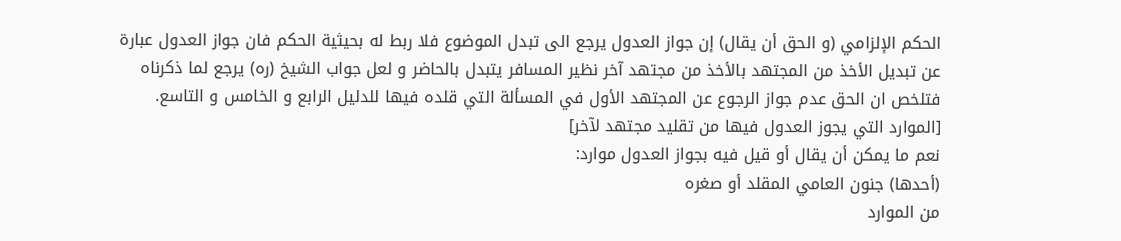الحكم الإلزامي (و الحق أن يقال) إن جواز العدول يرجع الى تبدل الموضوع فلا ربط له بحيثية الحكم فان جواز العدول عبارة عن تبديل الأخذ من المجتهد بالأخذ من مجتهد آخر نظير المسافر يتبدل بالحاضر و لعل جواب الشيخ (ره) يرجع لما ذكرناه فتلخص ان الحق عدم جواز الرجوع عن المجتهد الأول في المسألة التي قلده فيها للدليل الرابع و الخامس و التاسع.
[الموارد التي يجوز العدول فيها من تقليد مجتهد لآخر]
نعم ما يمكن أن يقال أو قيل فيه بجواز العدول موارد:
(أحدها) جنون العامي المقلد أو صغره
من الموارد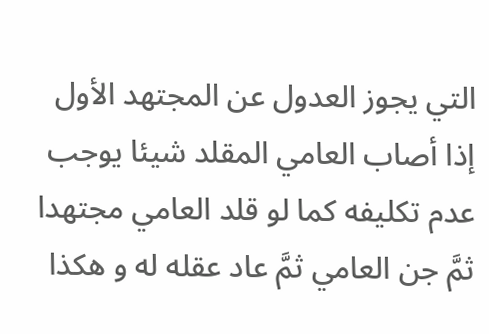التي يجوز العدول عن المجتهد الأول إذا أصاب العامي المقلد شيئا يوجب عدم تكليفه كما لو قلد العامي مجتهدا ثمَّ جن العامي ثمَّ عاد عقله له و هكذا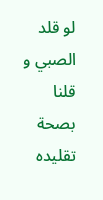لو قلد الصبي و قلنا بصحة تقليده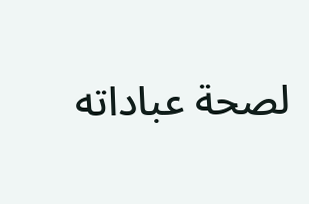لصحة عباداته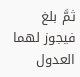ثمَّ بلغ فيجوز لهما العدول